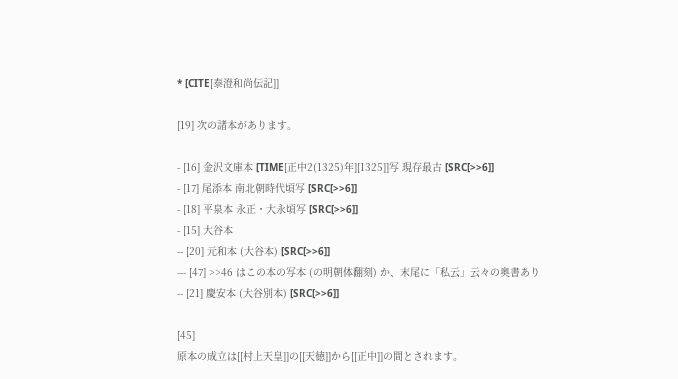* [CITE[泰澄和尚伝記]]

[19] 次の諸本があります。

- [16] 金沢文庫本 [TIME[正中2(1325)年][1325]]写 現存最古 [SRC[>>6]]
- [17] 尾添本 南北朝時代頃写 [SRC[>>6]]
- [18] 平泉本 永正・大永頃写 [SRC[>>6]]
- [15] 大谷本
-- [20] 元和本 (大谷本) [SRC[>>6]]
--- [47] >>46 はこの本の写本 (の明朝体翻刻) か、末尾に「私云」云々の奥書あり
-- [21] 慶安本 (大谷別本) [SRC[>>6]]

[45]
原本の成立は[[村上天皇]]の[[天徳]]から[[正中]]の間とされます。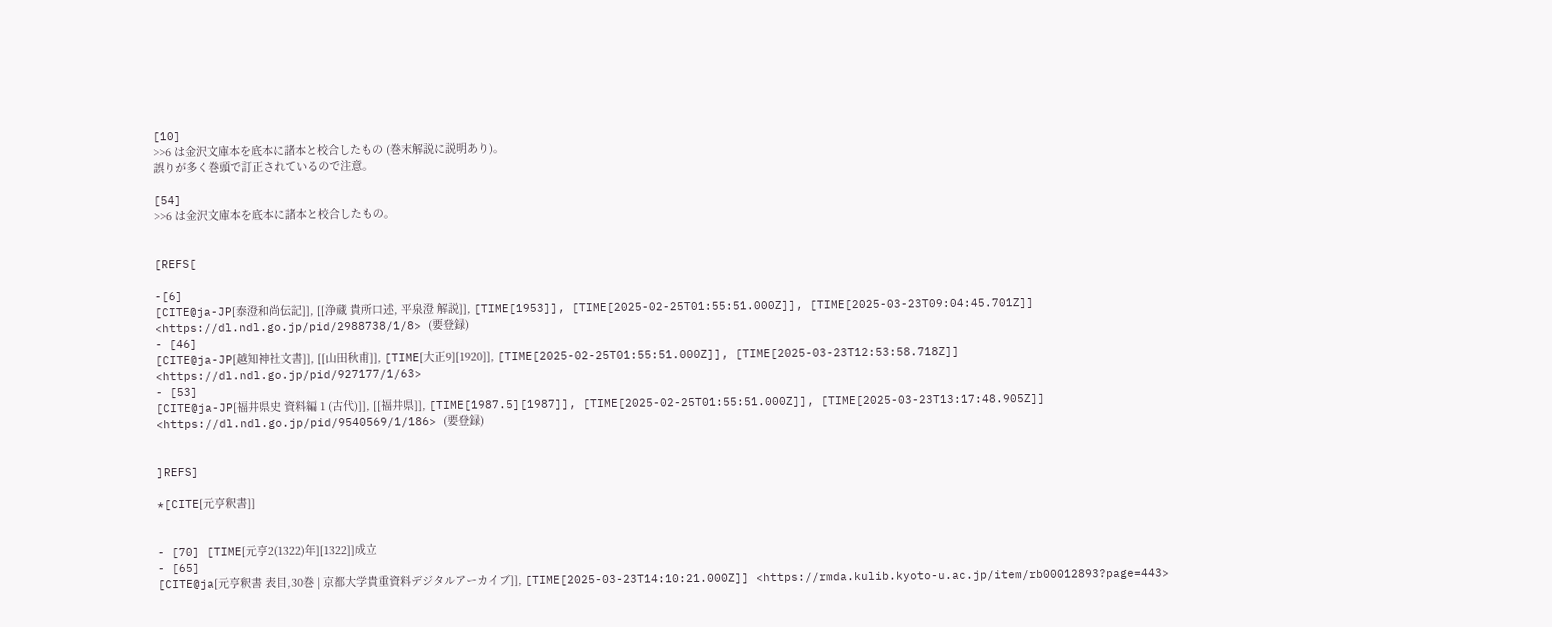[10]
>>6 は金沢文庫本を底本に諸本と校合したもの (巻末解説に説明あり)。
誤りが多く巻頭で訂正されているので注意。

[54]
>>6 は金沢文庫本を底本に諸本と校合したもの。


[REFS[

-[6]
[CITE@ja-JP[泰澄和尚伝記]], [[浄蔵 貴所口述, 平泉澄 解説]], [TIME[1953]], [TIME[2025-02-25T01:55:51.000Z]], [TIME[2025-03-23T09:04:45.701Z]] <https://dl.ndl.go.jp/pid/2988738/1/8> (要登録)
- [46]
[CITE@ja-JP[越知神社文書]], [[山田秋甫]], [TIME[大正9][1920]], [TIME[2025-02-25T01:55:51.000Z]], [TIME[2025-03-23T12:53:58.718Z]] <https://dl.ndl.go.jp/pid/927177/1/63>
- [53]
[CITE@ja-JP[福井県史 資料編 1 (古代)]], [[福井県]], [TIME[1987.5][1987]], [TIME[2025-02-25T01:55:51.000Z]], [TIME[2025-03-23T13:17:48.905Z]] <https://dl.ndl.go.jp/pid/9540569/1/186> (要登録)


]REFS]

*[CITE[元亨釈書]]


- [70] [TIME[元亨2(1322)年][1322]]成立
- [65]
[CITE@ja[元亨釈書 表目,30巻 | 京都大学貴重資料デジタルアーカイブ]], [TIME[2025-03-23T14:10:21.000Z]] <https://rmda.kulib.kyoto-u.ac.jp/item/rb00012893?page=443>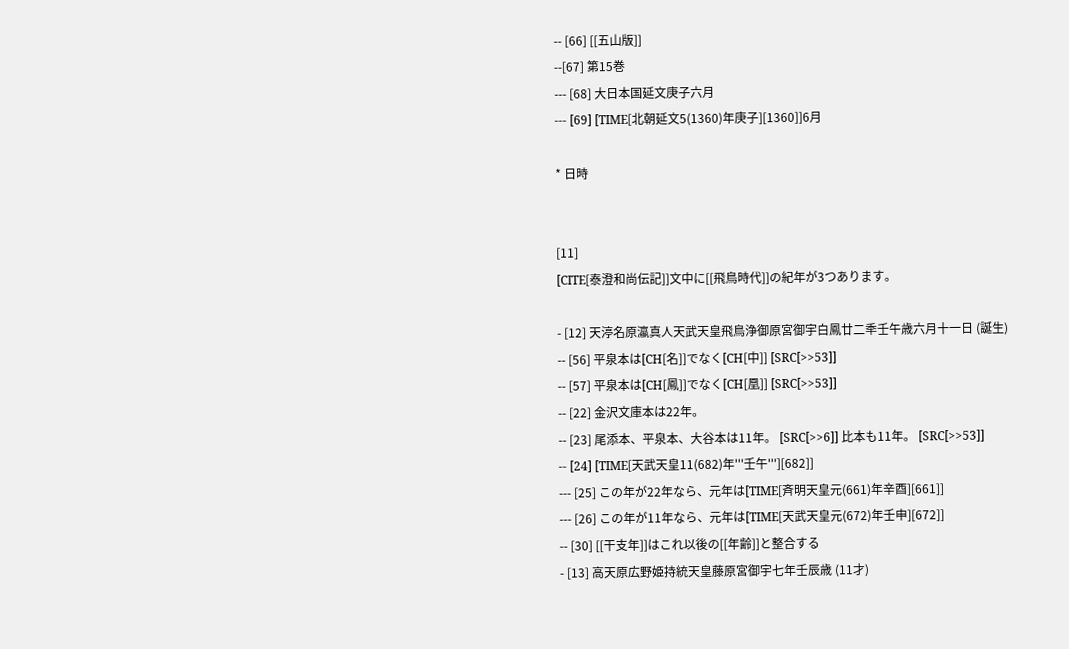-- [66] [[五山版]]
--[67] 第15巻
--- [68] 大日本国延文庚子六月
--- [69] [TIME[北朝延文5(1360)年庚子][1360]]6月

* 日時


[11]
[CITE[泰澄和尚伝記]]文中に[[飛鳥時代]]の紀年が3つあります。

- [12] 天渟名原瀛真人天武天皇飛鳥浄御原宮御宇白鳳廿二秊壬午歳六月十一日 (誕生)
-- [56] 平泉本は[CH[名]]でなく[CH[中]] [SRC[>>53]]
-- [57] 平泉本は[CH[鳳]]でなく[CH[凰]] [SRC[>>53]]
-- [22] 金沢文庫本は22年。
-- [23] 尾添本、平泉本、大谷本は11年。 [SRC[>>6]] 比本も11年。 [SRC[>>53]]
-- [24] [TIME[天武天皇11(682)年'''壬午'''][682]]
--- [25] この年が22年なら、元年は[TIME[斉明天皇元(661)年辛酉][661]]
--- [26] この年が11年なら、元年は[TIME[天武天皇元(672)年壬申][672]]
-- [30] [[干支年]]はこれ以後の[[年齢]]と整合する
- [13] 高天原広野姫持統天皇藤原宮御宇七年壬辰歳 (11才)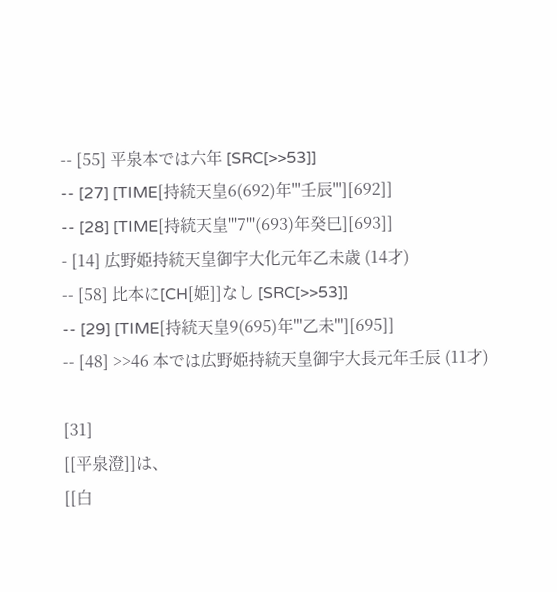-- [55] 平泉本では六年 [SRC[>>53]]
-- [27] [TIME[持統天皇6(692)年'''壬辰'''][692]]
-- [28] [TIME[持統天皇'''7'''(693)年癸巳][693]]
- [14] 広野姫持統天皇御宇大化元年乙未歳 (14才)
-- [58] 比本に[CH[姫]]なし [SRC[>>53]]
-- [29] [TIME[持統天皇9(695)年'''乙未'''][695]]
-- [48] >>46 本では広野姫持統天皇御宇大長元年壬辰 (11才)

[31]
[[平泉澄]]は、
[[白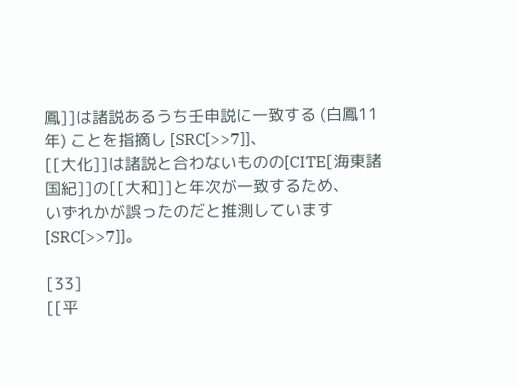鳳]]は諸説あるうち壬申説に一致する (白鳳11年) ことを指摘し [SRC[>>7]]、
[[大化]]は諸説と合わないものの[CITE[海東諸国紀]]の[[大和]]と年次が一致するため、
いずれかが誤ったのだと推測しています [SRC[>>7]]。

[33]
[[平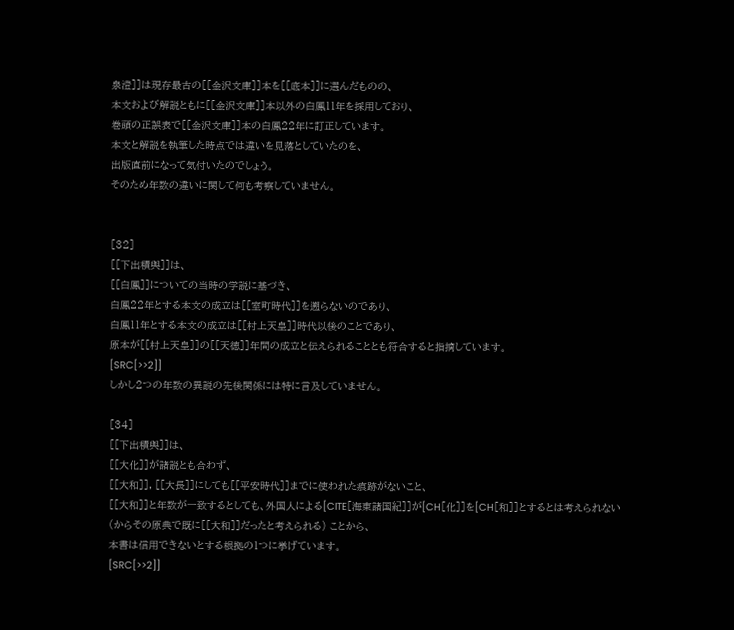泉澄]]は現存最古の[[金沢文庫]]本を[[底本]]に選んだものの、
本文および解説ともに[[金沢文庫]]本以外の白鳳11年を採用しており、
巻頭の正誤表で[[金沢文庫]]本の白鳳22年に訂正しています。
本文と解説を執筆した時点では違いを見落としていたのを、
出版直前になって気付いたのでしょう。
そのため年数の違いに関して何も考察していません。


[32]
[[下出積與]]は、
[[白鳳]]についての当時の学説に基づき、
白鳳22年とする本文の成立は[[室町時代]]を遡らないのであり、
白鳳11年とする本文の成立は[[村上天皇]]時代以後のことであり、
原本が[[村上天皇]]の[[天徳]]年間の成立と伝えられることとも符合すると指摘しています。
[SRC[>>2]]
しかし2つの年数の異説の先後関係には特に言及していません。

[34]
[[下出積與]]は、
[[大化]]が諸説とも合わず、
[[大和]], [[大長]]にしても[[平安時代]]までに使われた痕跡がないこと、
[[大和]]と年数が一致するとしても、外国人による[CITE[海東諸国紀]]が[CH[化]]を[CH[和]]とするとは考えられない
(からその原典で既に[[大和]]だったと考えられる) ことから、
本書は信用できないとする根拠の1つに挙げています。
[SRC[>>2]]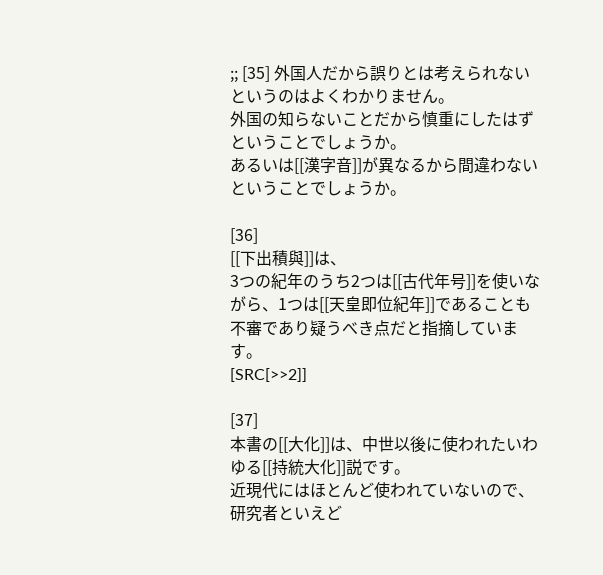;; [35] 外国人だから誤りとは考えられないというのはよくわかりません。
外国の知らないことだから慎重にしたはずということでしょうか。
あるいは[[漢字音]]が異なるから間違わないということでしょうか。

[36]
[[下出積與]]は、
3つの紀年のうち2つは[[古代年号]]を使いながら、1つは[[天皇即位紀年]]であることも不審であり疑うべき点だと指摘しています。
[SRC[>>2]]

[37]
本書の[[大化]]は、中世以後に使われたいわゆる[[持統大化]]説です。
近現代にはほとんど使われていないので、
研究者といえど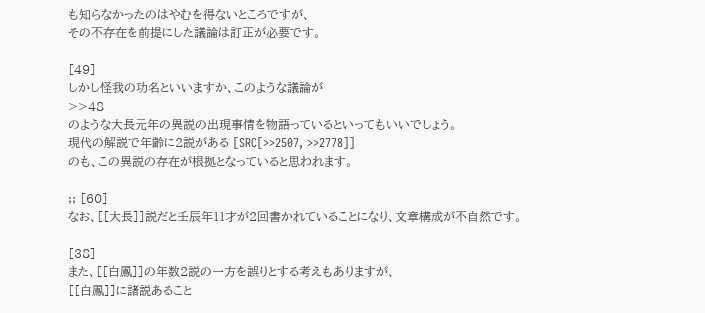も知らなかったのはやむを得ないところですが、
その不存在を前提にした議論は訂正が必要です。

[49]
しかし怪我の功名といいますか、このような議論が
>>48
のような大長元年の異説の出現事情を物語っているといってもいいでしょう。
現代の解説で年齢に2説がある [SRC[>>2507, >>2778]]
のも、この異説の存在が根拠となっていると思われます。

;; [60]
なお、[[大長]]説だと壬辰年11才が2回書かれていることになり、文章構成が不自然です。

[38]
また、[[白鳳]]の年数2説の一方を誤りとする考えもありますが、
[[白鳳]]に諸説あること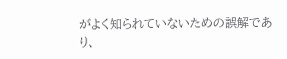がよく知られていないための誤解であり、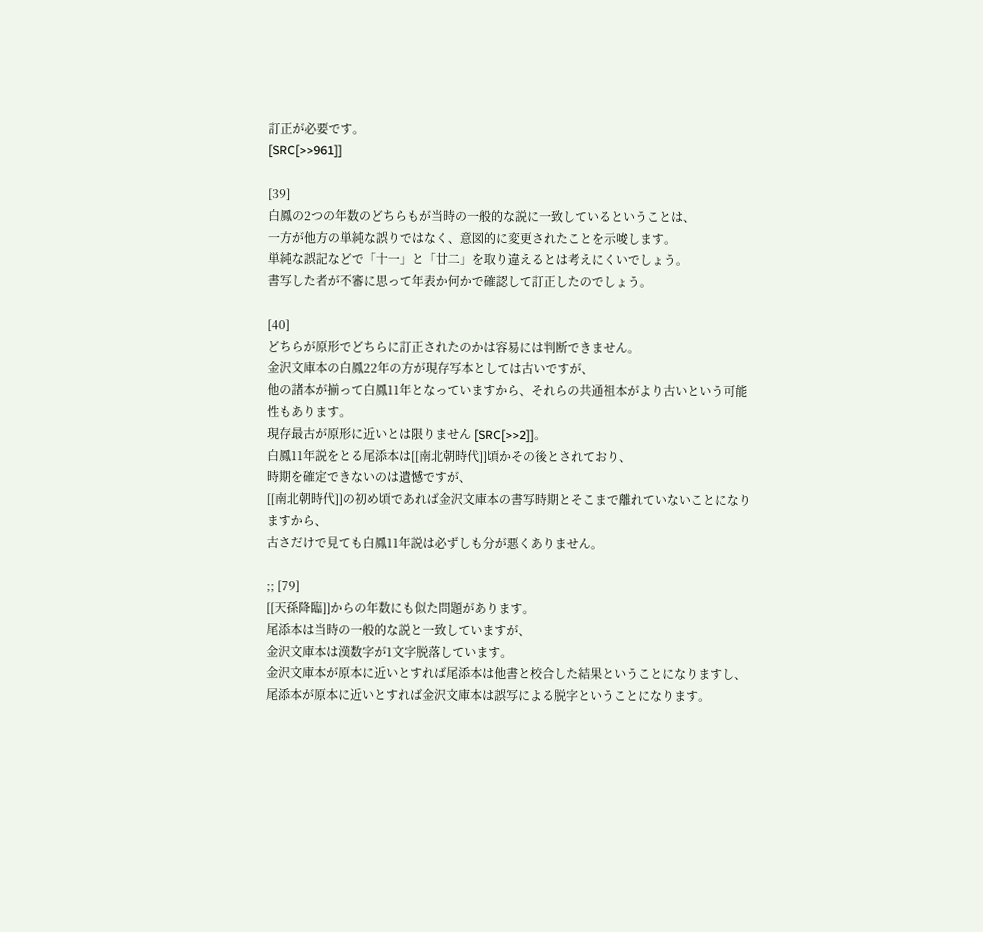訂正が必要です。
[SRC[>>961]]

[39]
白鳳の2つの年数のどちらもが当時の一般的な説に一致しているということは、
一方が他方の単純な誤りではなく、意図的に変更されたことを示唆します。
単純な誤記などで「十一」と「廿二」を取り違えるとは考えにくいでしょう。
書写した者が不審に思って年表か何かで確認して訂正したのでしょう。

[40]
どちらが原形でどちらに訂正されたのかは容易には判断できません。
金沢文庫本の白鳳22年の方が現存写本としては古いですが、
他の諸本が揃って白鳳11年となっていますから、それらの共通祖本がより古いという可能性もあります。
現存最古が原形に近いとは限りません [SRC[>>2]]。
白鳳11年説をとる尾添本は[[南北朝時代]]頃かその後とされており、
時期を確定できないのは遺憾ですが、
[[南北朝時代]]の初め頃であれば金沢文庫本の書写時期とそこまで離れていないことになりますから、
古さだけで見ても白鳳11年説は必ずしも分が悪くありません。

;; [79]
[[天孫降臨]]からの年数にも似た問題があります。
尾添本は当時の一般的な説と一致していますが、
金沢文庫本は漢数字が1文字脱落しています。
金沢文庫本が原本に近いとすれば尾添本は他書と校合した結果ということになりますし、
尾添本が原本に近いとすれば金沢文庫本は誤写による脱字ということになります。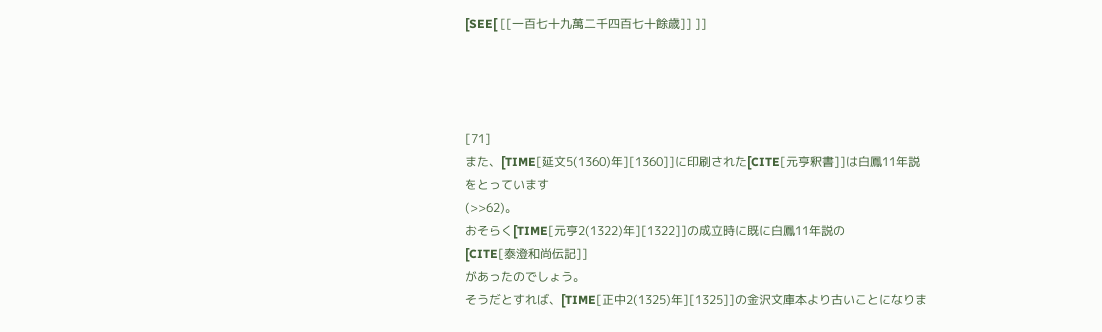[SEE[ [[一百七十九萬二千四百七十餘歳]] ]]




[71]
また、[TIME[延文5(1360)年][1360]]に印刷された[CITE[元亨釈書]]は白鳳11年説をとっています
(>>62)。
おそらく[TIME[元亨2(1322)年][1322]]の成立時に既に白鳳11年説の
[CITE[泰澄和尚伝記]]
があったのでしょう。
そうだとすれば、[TIME[正中2(1325)年][1325]]の金沢文庫本より古いことになりま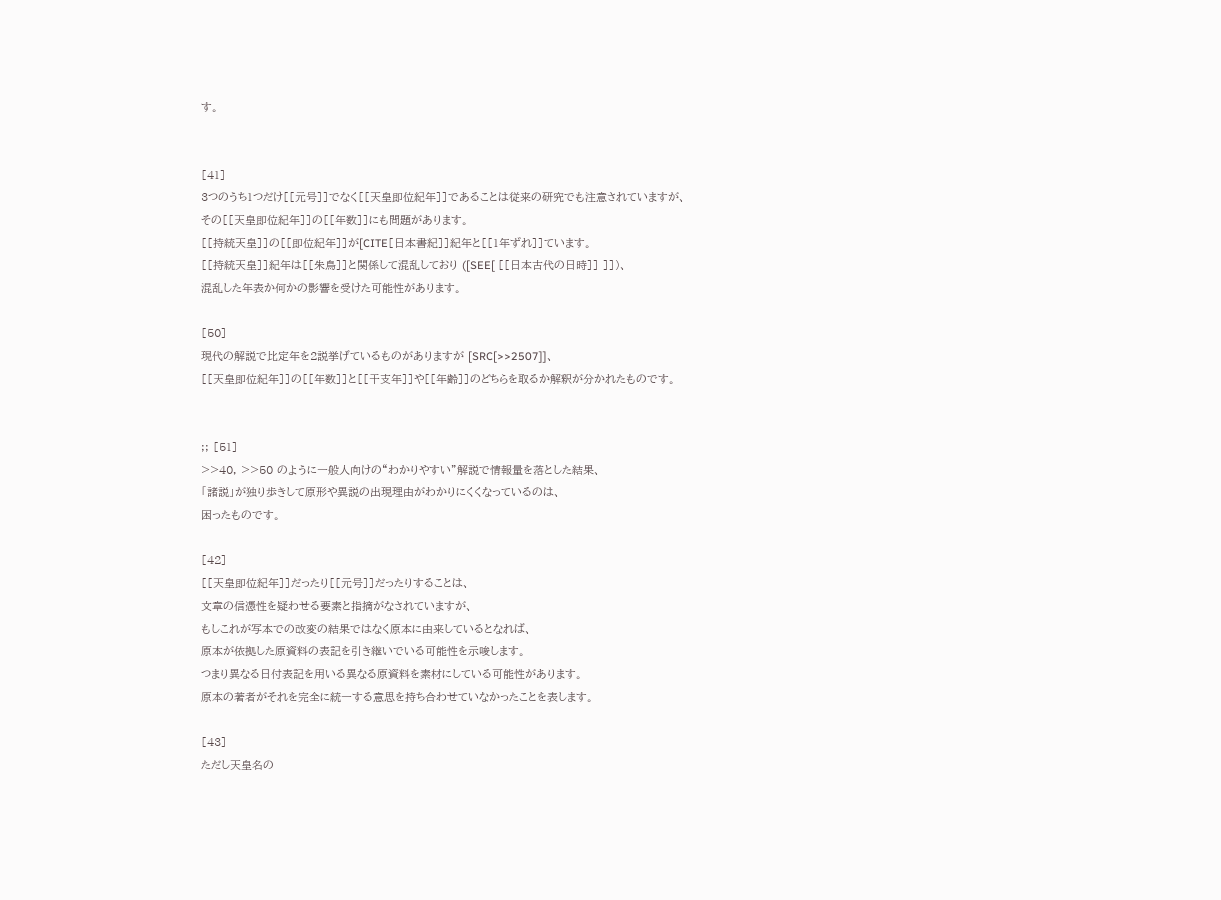す。


[41]
3つのうち1つだけ[[元号]]でなく[[天皇即位紀年]]であることは従来の研究でも注意されていますが、
その[[天皇即位紀年]]の[[年数]]にも問題があります。
[[持統天皇]]の[[即位紀年]]が[CITE[日本書紀]]紀年と[[1年ずれ]]ています。
[[持統天皇]]紀年は[[朱鳥]]と関係して混乱しており ([SEE[ [[日本古代の日時]] ]])、
混乱した年表か何かの影響を受けた可能性があります。

[50]
現代の解説で比定年を2説挙げているものがありますが [SRC[>>2507]]、
[[天皇即位紀年]]の[[年数]]と[[干支年]]や[[年齢]]のどちらを取るか解釈が分かれたものです。


;; [51]
>>40, >>50 のように一般人向けの“わかりやすい”解説で情報量を落とした結果、
「諸説」が独り歩きして原形や異説の出現理由がわかりにくくなっているのは、
困ったものです。

[42]
[[天皇即位紀年]]だったり[[元号]]だったりすることは、
文章の信憑性を疑わせる要素と指摘がなされていますが、
もしこれが写本での改変の結果ではなく原本に由来しているとなれば、
原本が依拠した原資料の表記を引き継いでいる可能性を示唆します。
つまり異なる日付表記を用いる異なる原資料を素材にしている可能性があります。
原本の著者がそれを完全に統一する意思を持ち合わせていなかったことを表します。

[43]
ただし天皇名の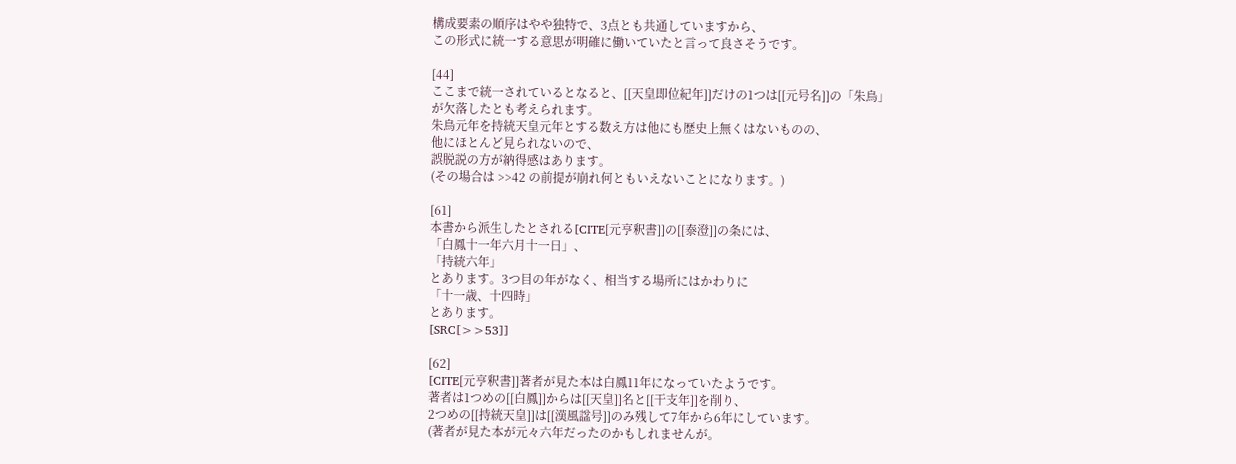構成要素の順序はやや独特で、3点とも共通していますから、
この形式に統一する意思が明確に働いていたと言って良さそうです。

[44]
ここまで統一されているとなると、[[天皇即位紀年]]だけの1つは[[元号名]]の「朱鳥」
が欠落したとも考えられます。
朱鳥元年を持統天皇元年とする数え方は他にも歴史上無くはないものの、
他にほとんど見られないので、
誤脱説の方が納得感はあります。
(その場合は >>42 の前提が崩れ何ともいえないことになります。)

[61]
本書から派生したとされる[CITE[元亨釈書]]の[[泰澄]]の条には、
「白鳳十一年六月十一日」、
「持統六年」
とあります。3つ目の年がなく、相当する場所にはかわりに
「十一歳、十四時」
とあります。
[SRC[>>53]]

[62]
[CITE[元亨釈書]]著者が見た本は白鳳11年になっていたようです。
著者は1つめの[[白鳳]]からは[[天皇]]名と[[干支年]]を削り、
2つめの[[持統天皇]]は[[漢風諡号]]のみ残して7年から6年にしています。
(著者が見た本が元々六年だったのかもしれませんが。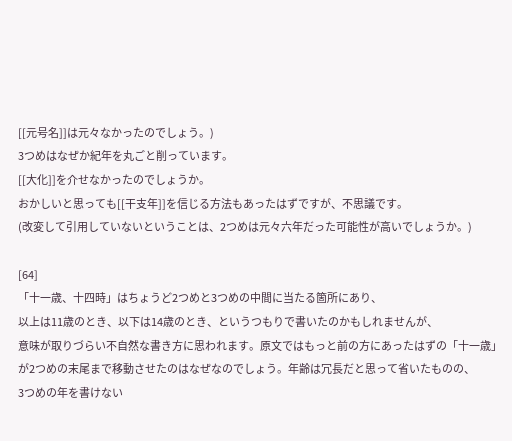[[元号名]]は元々なかったのでしょう。)
3つめはなぜか紀年を丸ごと削っています。
[[大化]]を介せなかったのでしょうか。
おかしいと思っても[[干支年]]を信じる方法もあったはずですが、不思議です。
(改変して引用していないということは、2つめは元々六年だった可能性が高いでしょうか。)

[64]
「十一歳、十四時」はちょうど2つめと3つめの中間に当たる箇所にあり、
以上は11歳のとき、以下は14歳のとき、というつもりで書いたのかもしれませんが、
意味が取りづらい不自然な書き方に思われます。原文ではもっと前の方にあったはずの「十一歳」
が2つめの末尾まで移動させたのはなぜなのでしょう。年齢は冗長だと思って省いたものの、
3つめの年を書けない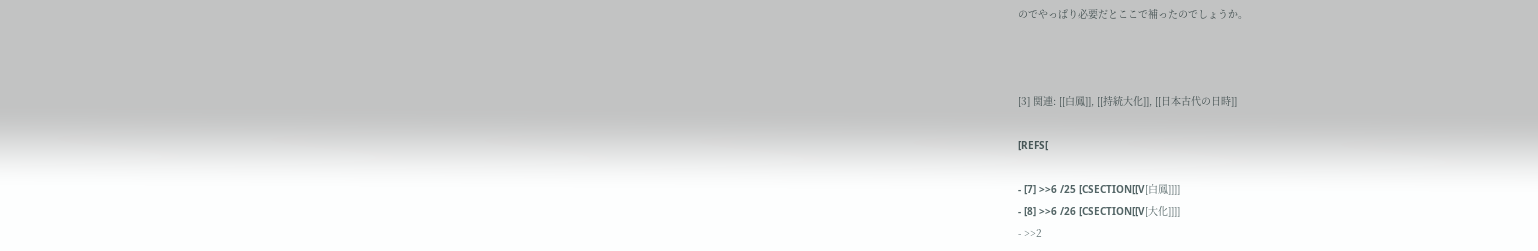のでやっぱり必要だとここで補ったのでしょうか。



[3] 関連: [[白鳳]], [[持統大化]], [[日本古代の日時]]

[REFS[

- [7] >>6 /25 [CSECTION[[V[白鳳]]]]
- [8] >>6 /26 [CSECTION[[V[大化]]]]
- >>2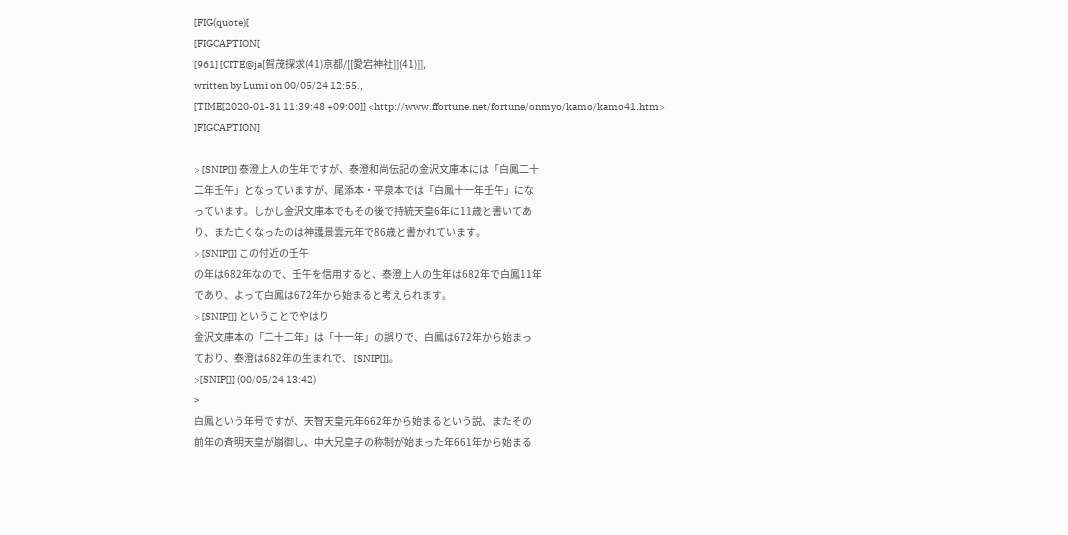[FIG(quote)[
[FIGCAPTION[
[961] [CITE@ja[賀茂探求(41)京都/[[愛宕神社]](41)]],
written by Lumi on 00/05/24 12:55.,
[TIME[2020-01-31 11:39:48 +09:00]] <http://www.ffortune.net/fortune/onmyo/kamo/kamo41.htm>
]FIGCAPTION]

> [SNIP[]] 泰澄上人の生年ですが、泰澄和尚伝記の金沢文庫本には「白鳳二十
二年壬午」となっていますが、尾添本・平泉本では「白鳳十一年壬午」にな
っています。しかし金沢文庫本でもその後で持統天皇6年に11歳と書いてあ
り、また亡くなったのは神護景雲元年で86歳と書かれています。
> [SNIP[]] この付近の壬午
の年は682年なので、壬午を信用すると、泰澄上人の生年は682年で白鳳11年
であり、よって白鳳は672年から始まると考えられます。
> [SNIP[]] ということでやはり
金沢文庫本の「二十二年」は「十一年」の誤りで、白鳳は672年から始まっ
ており、泰澄は682年の生まれで、 [SNIP[]]。
>[SNIP[]] (00/05/24 13:42)
>
白鳳という年号ですが、天智天皇元年662年から始まるという説、またその
前年の斉明天皇が崩御し、中大兄皇子の称制が始まった年661年から始まる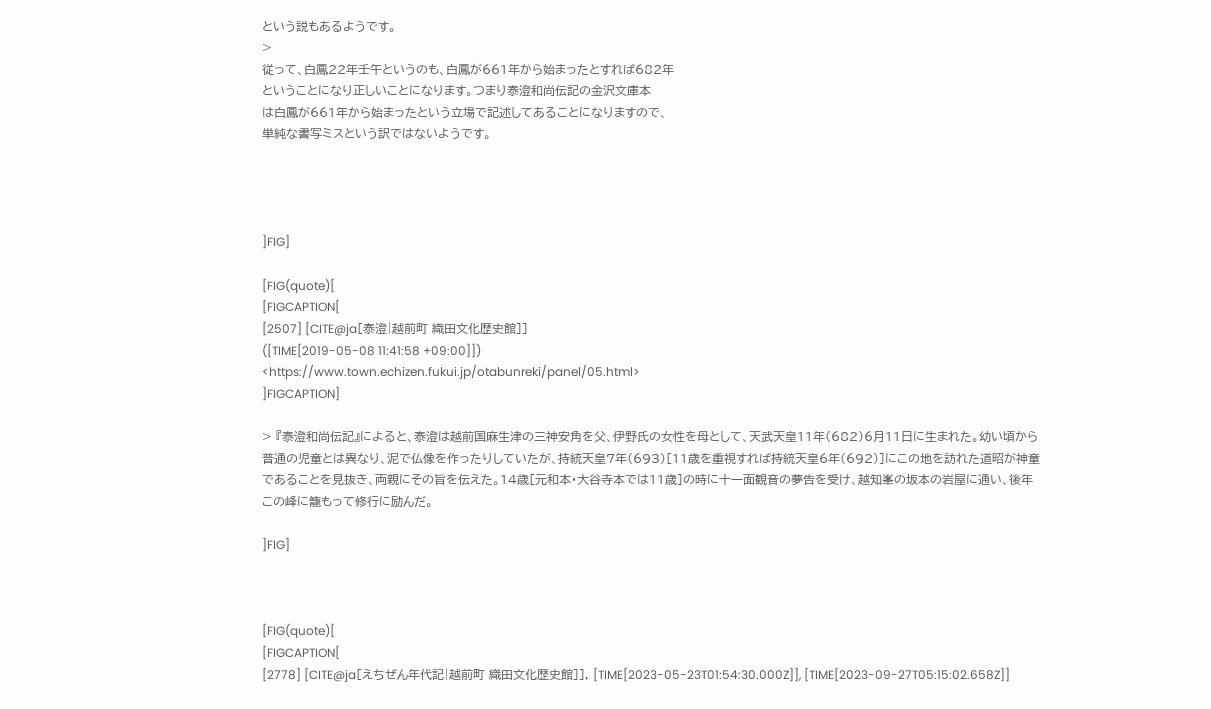という説もあるようです。
>
従って、白鳳22年壬午というのも、白鳳が661年から始まったとすれば682年
ということになり正しいことになります。つまり泰澄和尚伝記の金沢文庫本
は白鳳が661年から始まったという立場で記述してあることになりますので、
単純な書写ミスという訳ではないようです。




]FIG]

[FIG(quote)[
[FIGCAPTION[
[2507] [CITE@ja[泰澄|越前町 織田文化歴史館]]
([TIME[2019-05-08 11:41:58 +09:00]])
<https://www.town.echizen.fukui.jp/otabunreki/panel/05.html>
]FIGCAPTION]

> 『泰澄和尚伝記』によると、泰澄は越前国麻生津の三神安角を父、伊野氏の女性を母として、天武天皇11年(682)6月11日に生まれた。幼い頃から普通の児童とは異なり、泥で仏像を作ったりしていたが、持統天皇7年(693)[11歳を重視すれば持統天皇6年(692)]にこの地を訪れた道昭が神童であることを見抜き、両親にその旨を伝えた。14歳[元和本・大谷寺本では11歳]の時に十一面観音の夢告を受け、越知峯の坂本の岩屋に通い、後年この峰に籠もって修行に励んだ。

]FIG]



[FIG(quote)[
[FIGCAPTION[
[2778] [CITE@ja[えちぜん年代記|越前町 織田文化歴史館]], [TIME[2023-05-23T01:54:30.000Z]], [TIME[2023-09-27T05:15:02.658Z]]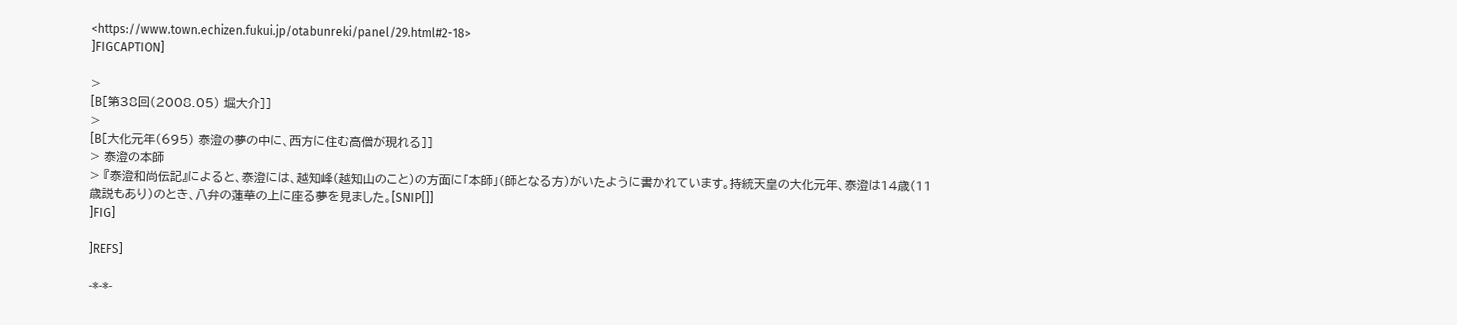<https://www.town.echizen.fukui.jp/otabunreki/panel/29.html#2-18>
]FIGCAPTION]

>
[B[第38回(2008.05) 堀大介]]
>
[B[大化元年(695) 泰澄の夢の中に、西方に住む高僧が現れる]]
> 泰澄の本師
> 『泰澄和尚伝記』によると、泰澄には、越知峰(越知山のこと)の方面に「本師」(師となる方)がいたように書かれています。持統天皇の大化元年、泰澄は14歳(11歳説もあり)のとき、八弁の蓮華の上に座る夢を見ました。[SNIP[]]
]FIG]

]REFS]

-*-*-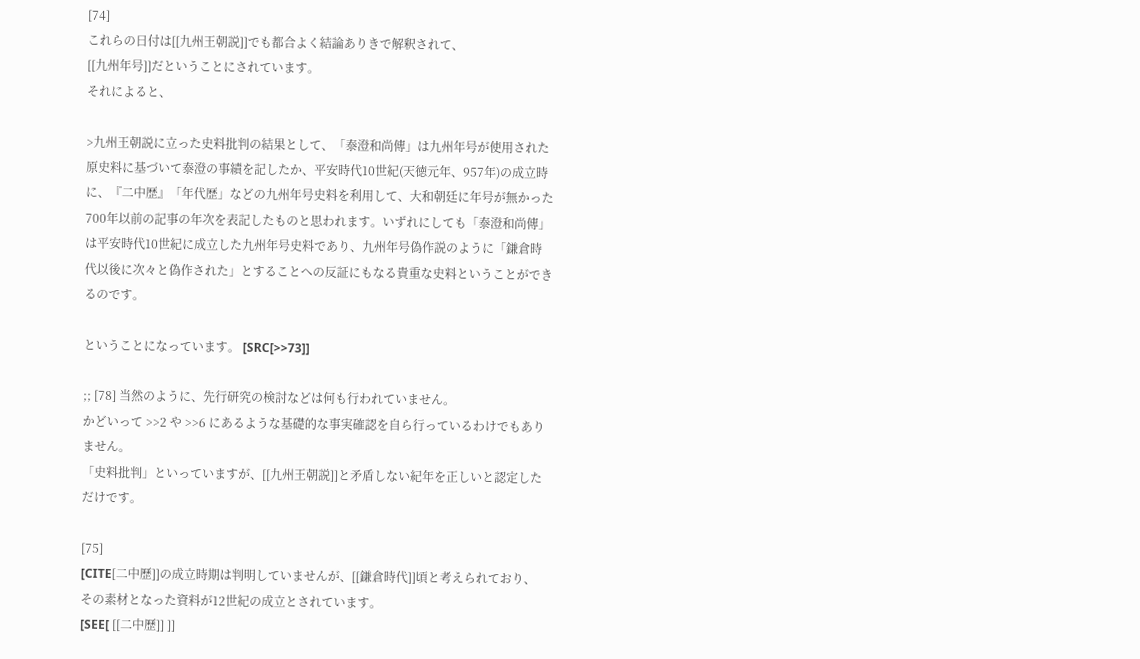[74]
これらの日付は[[九州王朝説]]でも都合よく結論ありきで解釈されて、
[[九州年号]]だということにされています。
それによると、

>九州王朝説に立った史料批判の結果として、「泰澄和尚傳」は九州年号が使用された原史料に基づいて泰澄の事績を記したか、平安時代10世紀(天徳元年、957年)の成立時に、『二中歴』「年代歴」などの九州年号史料を利用して、大和朝廷に年号が無かった700年以前の記事の年次を表記したものと思われます。いずれにしても「泰澄和尚傳」は平安時代10世紀に成立した九州年号史料であり、九州年号偽作説のように「鎌倉時代以後に次々と偽作された」とすることへの反証にもなる貴重な史料ということができるのです。

ということになっています。 [SRC[>>73]]

;; [78] 当然のように、先行研究の検討などは何も行われていません。
かどいって >>2 や >>6 にあるような基礎的な事実確認を自ら行っているわけでもありません。
「史料批判」といっていますが、[[九州王朝説]]と矛盾しない紀年を正しいと認定しただけです。

[75]
[CITE[二中歷]]の成立時期は判明していませんが、[[鎌倉時代]]頃と考えられており、
その素材となった資料が12世紀の成立とされています。
[SEE[ [[二中歷]] ]]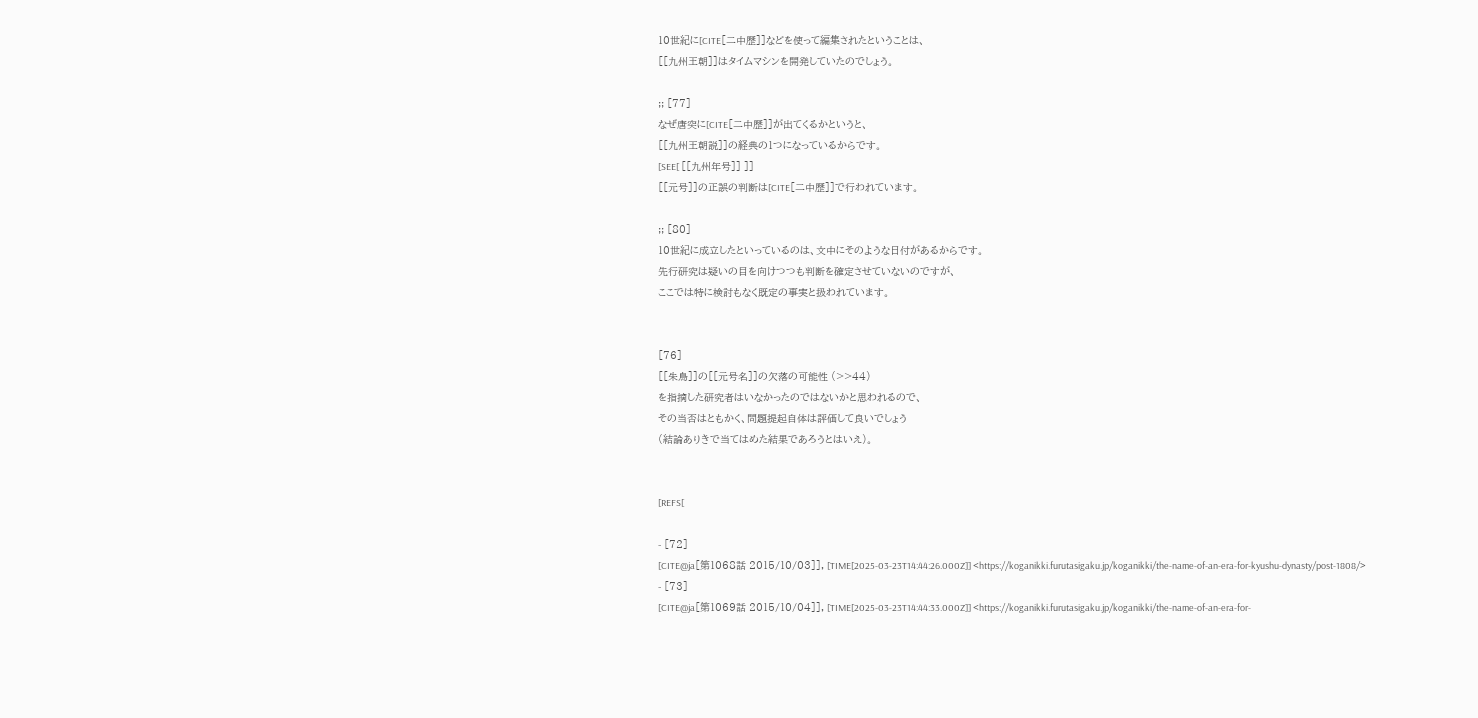10世紀に[CITE[二中歷]]などを使って編集されたということは、
[[九州王朝]]はタイムマシンを開発していたのでしょう。

;; [77]
なぜ唐突に[CITE[二中歷]]が出てくるかというと、
[[九州王朝説]]の経典の1つになっているからです。
[SEE[ [[九州年号]] ]]
[[元号]]の正誤の判断は[CITE[二中歷]]で行われています。

;; [80]
10世紀に成立したといっているのは、文中にそのような日付があるからです。
先行研究は疑いの目を向けつつも判断を確定させていないのですが、
ここでは特に検討もなく既定の事実と扱われています。


[76]
[[朱鳥]]の[[元号名]]の欠落の可能性 (>>44)
を指摘した研究者はいなかったのではないかと思われるので、
その当否はともかく、問題提起自体は評価して良いでしょう
(結論ありきで当てはめた結果であろうとはいえ)。


[REFS[

- [72]
[CITE@ja[第1068話 2015/10/03]], [TIME[2025-03-23T14:44:26.000Z]] <https://koganikki.furutasigaku.jp/koganikki/the-name-of-an-era-for-kyushu-dynasty/post-1808/>
- [73]
[CITE@ja[第1069話 2015/10/04]], [TIME[2025-03-23T14:44:33.000Z]] <https://koganikki.furutasigaku.jp/koganikki/the-name-of-an-era-for-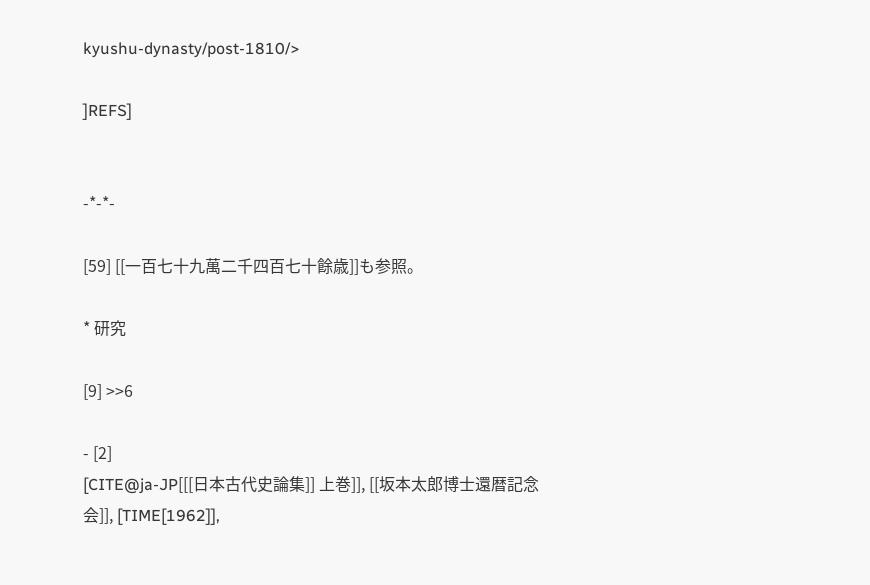kyushu-dynasty/post-1810/>

]REFS]


-*-*-

[59] [[一百七十九萬二千四百七十餘歳]]も参照。

* 研究

[9] >>6

- [2]
[CITE@ja-JP[[[日本古代史論集]] 上巻]], [[坂本太郎博士還暦記念会]], [TIME[1962]],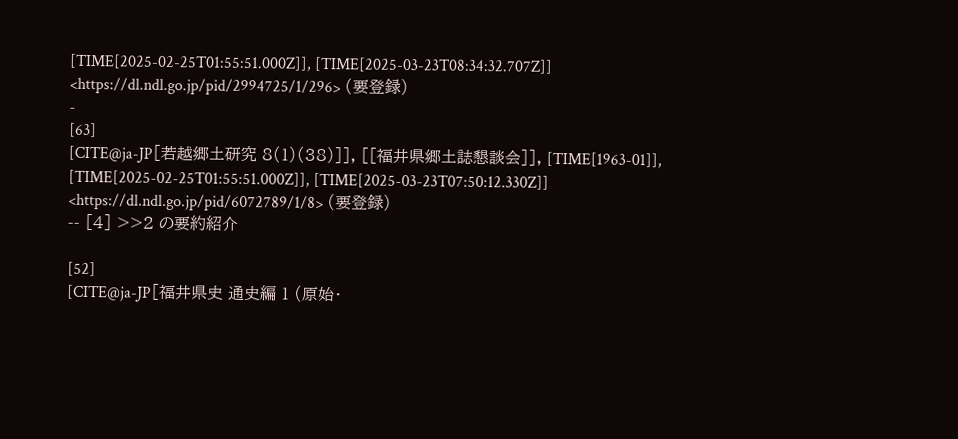[TIME[2025-02-25T01:55:51.000Z]], [TIME[2025-03-23T08:34:32.707Z]] <https://dl.ndl.go.jp/pid/2994725/1/296> (要登録)
-
[63]
[CITE@ja-JP[若越郷土研究 8(1)(38)]], [[福井県郷土誌懇談会]], [TIME[1963-01]], [TIME[2025-02-25T01:55:51.000Z]], [TIME[2025-03-23T07:50:12.330Z]] <https://dl.ndl.go.jp/pid/6072789/1/8> (要登録)
-- [4] >>2 の要約紹介

[52]
[CITE@ja-JP[福井県史 通史編 1 (原始・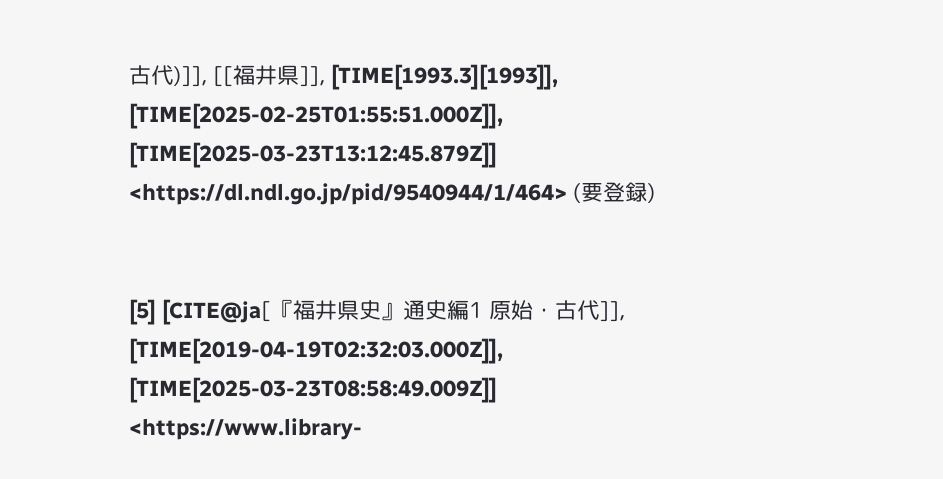古代)]], [[福井県]], [TIME[1993.3][1993]], [TIME[2025-02-25T01:55:51.000Z]], [TIME[2025-03-23T13:12:45.879Z]] <https://dl.ndl.go.jp/pid/9540944/1/464> (要登録)


[5] [CITE@ja[『福井県史』通史編1 原始・古代]], [TIME[2019-04-19T02:32:03.000Z]], [TIME[2025-03-23T08:58:49.009Z]] <https://www.library-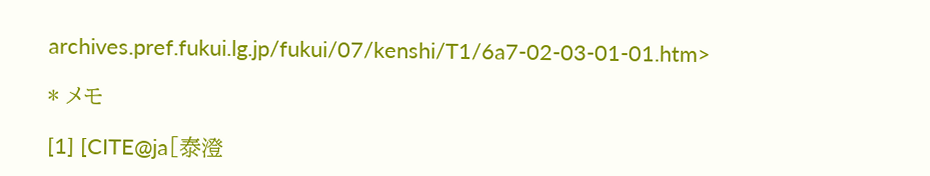archives.pref.fukui.lg.jp/fukui/07/kenshi/T1/6a7-02-03-01-01.htm>

* メモ

[1] [CITE@ja[泰澄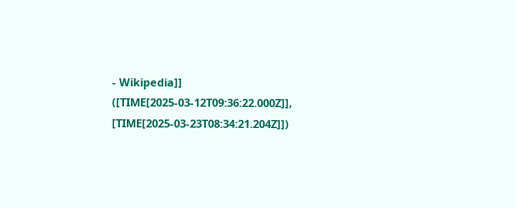- Wikipedia]]
([TIME[2025-03-12T09:36:22.000Z]], [TIME[2025-03-23T08:34:21.204Z]])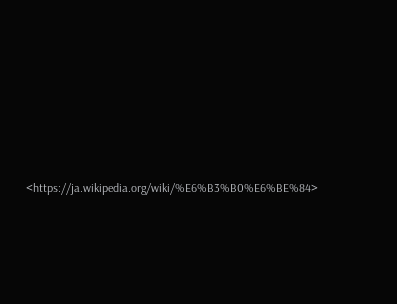<https://ja.wikipedia.org/wiki/%E6%B3%B0%E6%BE%84>